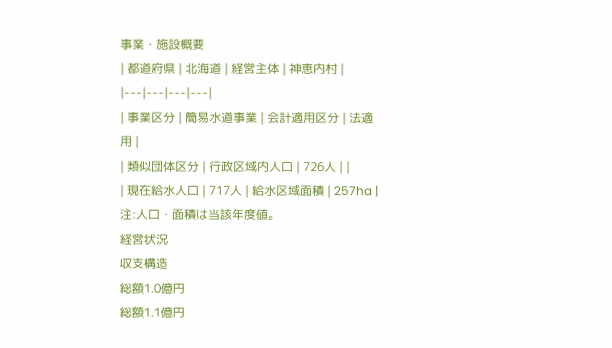事業・施設概要
| 都道府県 | 北海道 | 経営主体 | 神恵内村 |
|---|---|---|---|
| 事業区分 | 簡易水道事業 | 会計適用区分 | 法適用 |
| 類似団体区分 | 行政区域内人口 | 726人 | |
| 現在給水人口 | 717人 | 給水区域面積 | 257ha |
注:人口・面積は当該年度値。
経営状況
収支構造
総額1.0億円
総額1.1億円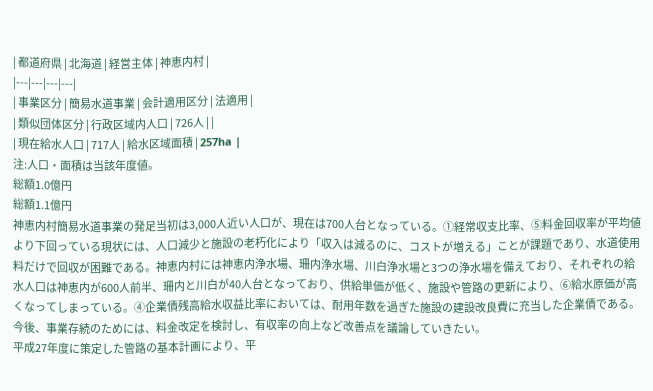| 都道府県 | 北海道 | 経営主体 | 神恵内村 |
|---|---|---|---|
| 事業区分 | 簡易水道事業 | 会計適用区分 | 法適用 |
| 類似団体区分 | 行政区域内人口 | 726人 | |
| 現在給水人口 | 717人 | 給水区域面積 | 257ha |
注:人口・面積は当該年度値。
総額1.0億円
総額1.1億円
神恵内村簡易水道事業の発足当初は3,000人近い人口が、現在は700人台となっている。①経常収支比率、⑤料金回収率が平均値より下回っている現状には、人口減少と施設の老朽化により「収入は減るのに、コストが増える」ことが課題であり、水道使用料だけで回収が困難である。神恵内村には神恵内浄水場、珊内浄水場、川白浄水場と3つの浄水場を備えており、それぞれの給水人口は神恵内が600人前半、珊内と川白が40人台となっており、供給単価が低く、施設や管路の更新により、⑥給水原価が高くなってしまっている。④企業債残高給水収益比率においては、耐用年数を過ぎた施設の建設改良費に充当した企業債である。今後、事業存続のためには、料金改定を検討し、有収率の向上など改善点を議論していきたい。
平成27年度に策定した管路の基本計画により、平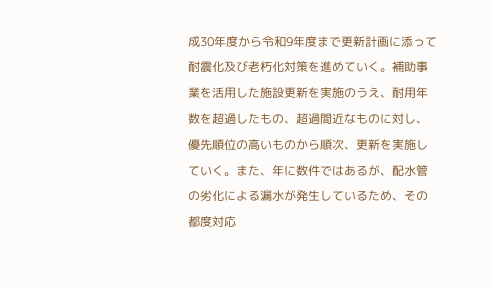成30年度から令和9年度まで更新計画に添って耐震化及び老朽化対策を進めていく。補助事業を活用した施設更新を実施のうえ、耐用年数を超過したもの、超過間近なものに対し、優先順位の高いものから順次、更新を実施していく。また、年に数件ではあるが、配水管の劣化による漏水が発生しているため、その都度対応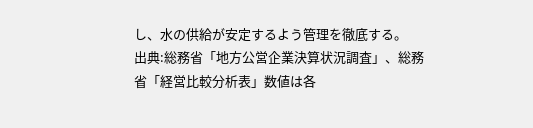し、水の供給が安定するよう管理を徹底する。
出典:総務省「地方公営企業決算状況調査」、総務省「経営比較分析表」数値は各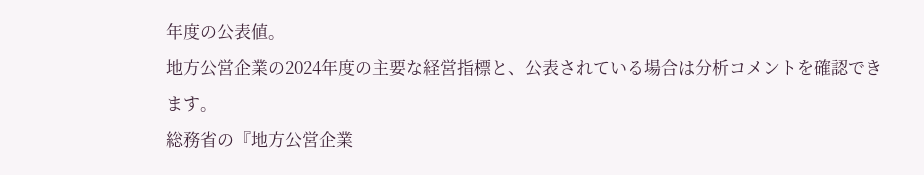年度の公表値。
地方公営企業の2024年度の主要な経営指標と、公表されている場合は分析コメントを確認できます。
総務省の『地方公営企業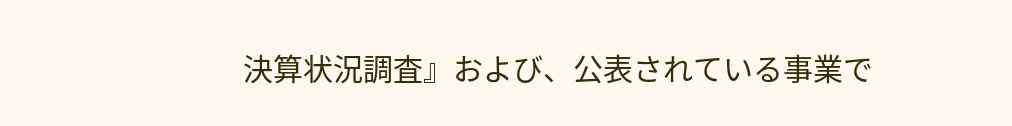決算状況調査』および、公表されている事業で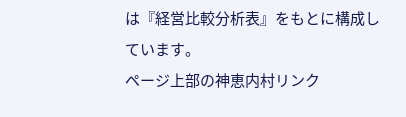は『経営比較分析表』をもとに構成しています。
ページ上部の神恵内村リンク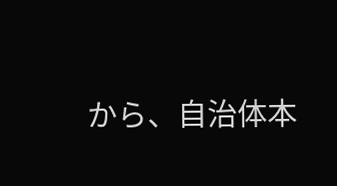から、自治体本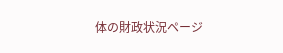体の財政状況ページ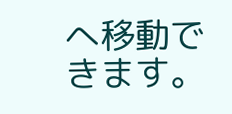へ移動できます。